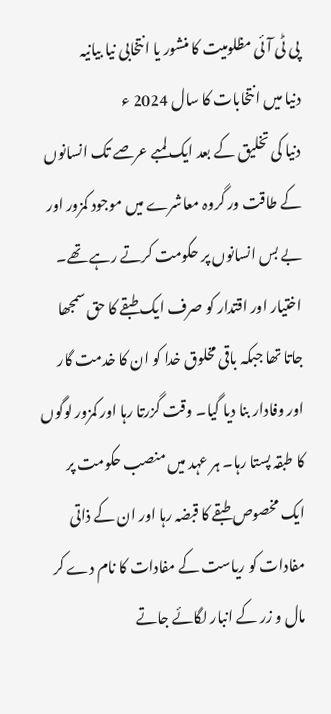پی ٹی آئی مظلومیت کا منشور یا انتخابی نیا بیانیہ
دنیا میں انتخابات کا سال 2024 ء
دنیا کی تخلیق کے بعد ایک لمبے عرصے تک انسانوں کے طاقت ور گروہ معاشرے میں موجود کمزور اور بے بس انسانوں پر حکومت کرتے رہے تھے۔ اختیار اور اقتدار کو صرف ایک طبقے کا حق سمجھا جاتا تھا جبکہ باقی مخلوق خدا کو ان کا خدمت گار اور وفادار بنا دیا گیا۔ وقت گزرتا رہا اور کمزور لوگوں کا طبقہ پستا رہا۔ ہر عہد میں منصب حکومت پر ایک مخصوص طبقے کا قبضہ رہا اور ان کے ذاتی مفادات کو ریاست کے مفادات کا نام دے کر مال و زر کے انبار لگائے جاتے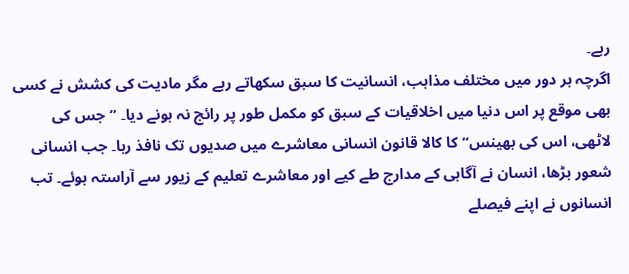رہے۔
اگرچہ ہر دور میں مختلف مذاہب، انسانیت کا سبق سکھاتے رہے مگر مادیت کی کشش نے کسی بھی موقع پر اس دنیا میں اخلاقیات کے سبق کو مکمل طور پر رائج نہ ہونے دیا۔ ”جس کی لاٹھی، اس کی بھینس“ کا کالا قانون انسانی معاشرے میں صدیوں تک نافذ رہا۔ جب انسانی شعور بڑھا، انسان نے آگاہی کے مدارج طے کیے اور معاشرے تعلیم کے زیور سے آراستہ ہوئے۔ تب انسانوں نے اپنے فیصلے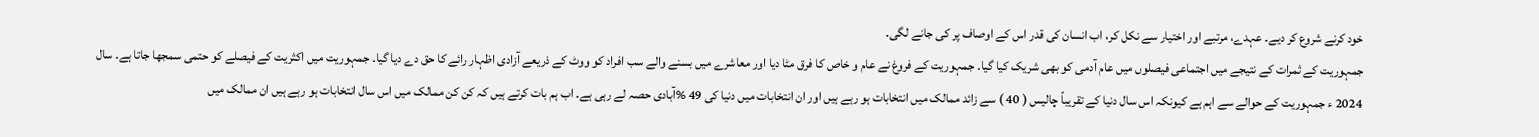خود کرنے شروع کر دیے۔ عہدے، مرتبے اور اختیار سے نکل کر، اب انسان کی قدر اس کے اوصاف پر کی جانے لگی۔
جمہوریت کے ثمرات کے نتیجے میں اجتماعی فیصلوں میں عام آدمی کو بھی شریک کیا گیا۔ جمہوریت کے فروغ نے عام و خاص کا فرق مٹا دیا اور معاشرے میں بسنے والے سب افراد کو ووٹ کے ذریعے آزادی اظہار رائے کا حق دے دیا گیا۔ جمہوریت میں اکثریت کے فیصلے کو حتمی سمجھا جاتا ہے۔ سال 2024 ء جمہوریت کے حوالے سے اہم ہے کیونکہ اس سال دنیا کے تقریباً چالیس ( 40 ) سے زائد ممالک میں انتخابات ہو رہے ہیں اور ان انتخابات میں دنیا کی 49 %آبادی حصہ لے رہی ہے۔ اب ہم بات کرتے ہیں کہ کن کن ممالک میں اس سال انتخابات ہو رہے ہیں ان ممالک میں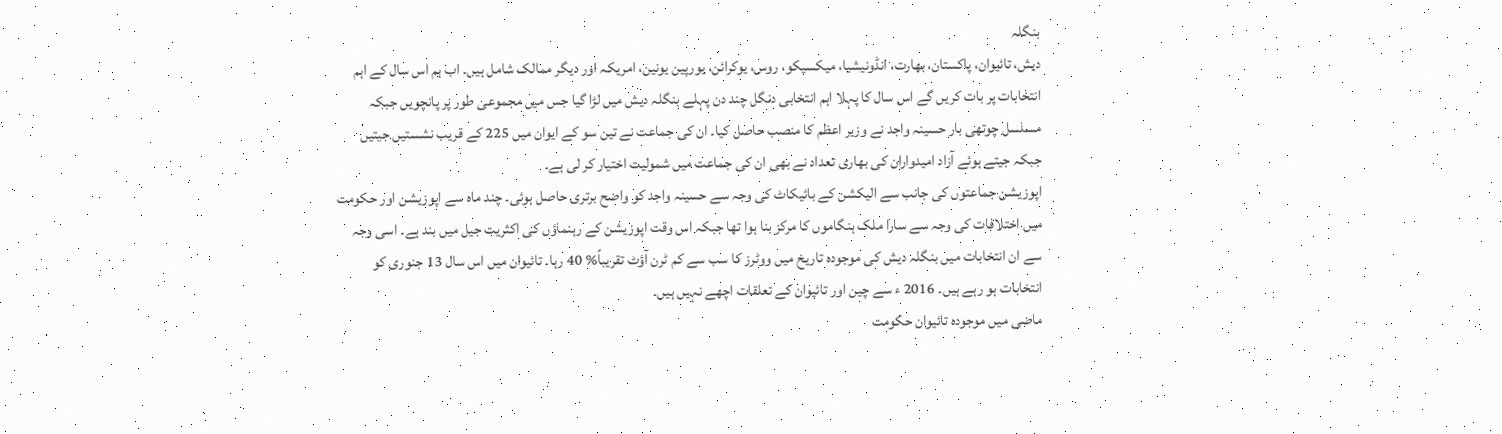بنگلہ
دیش، تائیوان، پاکستان، بھارت، انڈونیشیا، میکسیکو، روس، یوکرائن، یورپین یونین، امریکہ اور دیگر ممالک شامل ہیں۔ اب ہم اس سال کے اہم انتخابات پر بات کریں گے اس سال کا پہلا اہم انتخابی دنگل چند دن پہلے بنگلہ دیش میں لڑا گیا جس میں مجموعی طور پر پانچویں جبکہ مسلسل چوتھی بار حسینہ واجد نے وزیر اعظم کا منصب حاصل کیا۔ ان کی جماعت نے تین سو کے ایوان میں 225 کے قریب نشستیں جیتیں جبکہ جیتے ہوئے آزاد امیدواران کی بھاری تعداد نے بھی ان کی جماعت میں شمولیت اختیار کر لی ہے۔
اپوزیشن جماعتوں کی جانب سے الیکشن کے بائیکاٹ کی وجہ سے حسینہ واجد کو واضح برتری حاصل ہوئی۔ چند ماہ سے اپوزیشن اور حکومت میں اختلافات کی وجہ سے سارا ملک ہنگاموں کا مرکز بنا ہوا تھا جبکہ اس وقت اپوزیشن کے رہنماؤں کی اکثریت جیل میں بند ہے۔ اسی وجہ سے ان انتخابات میں بنگلہ دیش کی موجودہ تاریخ میں ووٹرز کا سب سے کم ٹرن آؤٹ تقریباً% 40 رہا۔ تائیوان میں اس سال 13 جنوری کو انتخابات ہو رہے ہیں۔ 2016 ء سے چین اور تائیوان کے تعلقات اچھے نہیں ہیں۔
ماضی میں موجودہ تائیوان حکومت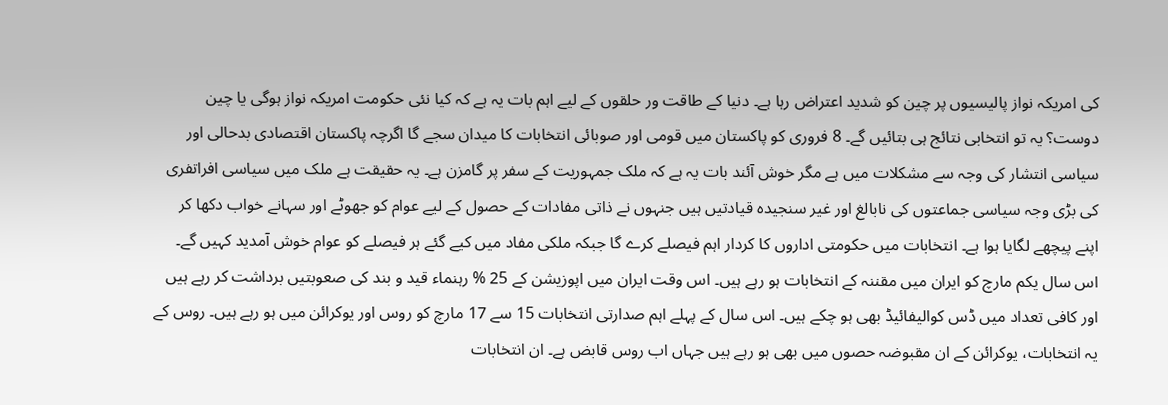کی امریکہ نواز پالیسیوں پر چین کو شدید اعتراض رہا ہے۔ دنیا کے طاقت ور حلقوں کے لیے اہم بات یہ ہے کہ کیا نئی حکومت امریکہ نواز ہوگی یا چین دوست؟ یہ تو انتخابی نتائج ہی بتائیں گے۔ 8 فروری کو پاکستان میں قومی اور صوبائی انتخابات کا میدان سجے گا اگرچہ پاکستان اقتصادی بدحالی اور سیاسی انتشار کی وجہ سے مشکلات میں ہے مگر خوش آئند بات یہ ہے کہ ملک جمہوریت کے سفر پر گامزن ہے۔ یہ حقیقت ہے ملک میں سیاسی افراتفری کی بڑی وجہ سیاسی جماعتوں کی نابالغ اور غیر سنجیدہ قیادتیں ہیں جنہوں نے ذاتی مفادات کے حصول کے لیے عوام کو جھوٹے اور سہانے خواب دکھا کر اپنے پیچھے لگایا ہوا ہے۔ انتخابات میں حکومتی اداروں کا کردار اہم فیصلے کرے گا جبکہ ملکی مفاد میں کیے گئے ہر فیصلے کو عوام خوش آمدید کہیں گے۔
اس سال یکم مارچ کو ایران میں مقننہ کے انتخابات ہو رہے ہیں۔ اس وقت ایران میں اپوزیشن کے 25 % رہنماء قید و بند کی صعوبتیں برداشت کر رہے ہیں اور کافی تعداد میں ڈس کوالیفائیڈ بھی ہو چکے ہیں۔ اس سال کے پہلے اہم صدارتی انتخابات 15 سے 17 مارچ کو روس اور یوکرائن میں ہو رہے ہیں۔ روس کے یہ انتخابات، یوکرائن کے ان مقبوضہ حصوں میں بھی ہو رہے ہیں جہاں اب روس قابض ہے۔ ان انتخابات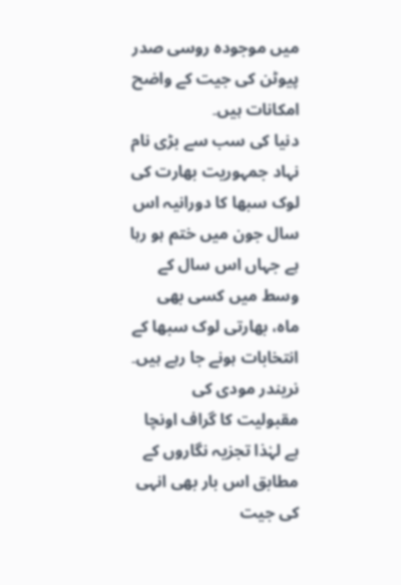میں موجودہ روسی صدر پیوٹن کی جیت کے واضح امکانات ہیں۔
دنیا کی سب سے بڑی نام نہاد جمہوریت بھارت کی لوک سبھا کا دورانیہ اس سال جون میں ختم ہو رہا ہے جہاں اس سال کے وسط میں کسی بھی ماہ، بھارتی لوک سبھا کے انتخابات ہونے جا رہے ہیں۔ نریندر مودی کی مقبولیت کا گراف اونچا ہے لہٰذا تجزیہ نگاروں کے مطابق اس بار بھی انہی کی جیت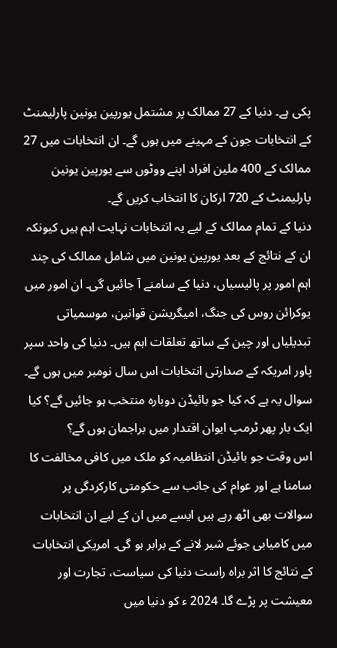پکی ہے۔ دنیا کے 27 ممالک پر مشتمل یورپین یونین پارلیمنٹ کے انتخابات جون کے مہینے میں ہوں گے۔ ان انتخابات میں 27 ممالک کے 400 ملین افراد اپنے ووٹوں سے یورپین یونین پارلیمنٹ کے 720 ارکان کا انتخاب کریں گے۔
دنیا کے تمام ممالک کے لیے یہ انتخابات نہایت اہم ہیں کیونکہ ان کے نتائج کے بعد یورپین یونین میں شامل ممالک کی چند اہم امور پر پالیسیاں، دنیا کے سامنے آ جائیں گی۔ ان امور میں یوکرائن روس کی جنگ، امیگریشن قوانین، موسمیاتی تبدیلیاں اور چین کے ساتھ تعلقات اہم ہیں۔ دنیا کی واحد سپر پاور امریکہ کے صدارتی انتخابات اس سال نومبر میں ہوں گے۔ سوال یہ ہے کہ کیا جو بائیڈن دوبارہ منتخب ہو جائیں گے؟ کیا ایک بار پھر ٹرمپ ایوان اقتدار میں براجمان ہوں گے؟
اس وقت جو بائیڈن انتظامیہ کو ملک میں کافی مخالفت کا سامنا ہے اور عوام کی جانب سے حکومتی کارکردگی پر سوالات بھی اٹھ رہے ہیں ایسے میں ان کے لیے ان انتخابات میں کامیابی جوئے شیر لانے کے برابر ہو گی۔ امریکی انتخابات کے نتائج کا اثر براہ راست دنیا کی سیاست، تجارت اور معیشت پر پڑے گا۔ 2024 ء کو دنیا میں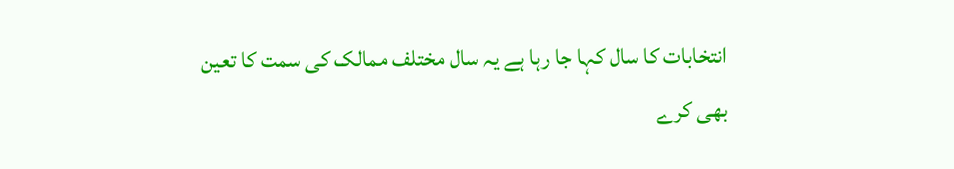انتخابات کا سال کہا جا رہا ہے یہ سال مختلف ممالک کی سمت کا تعین بھی کرے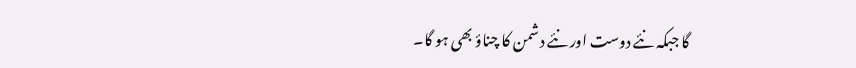گا جبکہ نئے دوست اور نئے دشمن کا چناؤ بھی ہو گا۔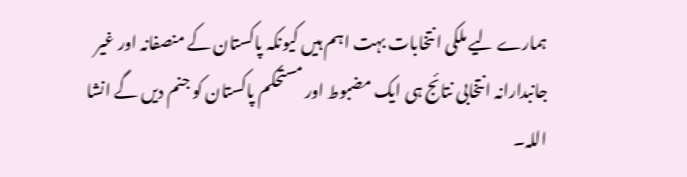ہمارے لیے ملکی انتخابات بہت اہم ہیں کیونکہ پاکستان کے منصفانہ اور غیر جانبدارانہ انتخابی نتائج ہی ایک مضبوط اور مستحکم پاکستان کو جنم دیں گے انشا اللہ۔